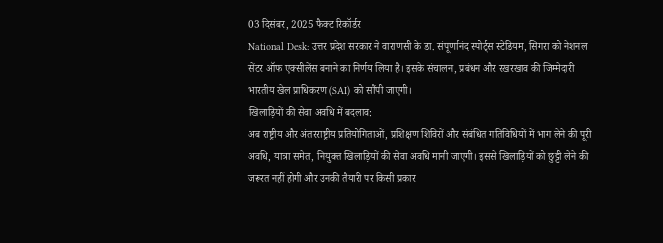03 दिसंबर, 2025 फैक्ट रिकॉर्डर
National Desk: उत्तर प्रदेश सरकार ने वाराणसी के डा. संपूर्णानंद स्पोर्ट्स स्टेडियम, सिगरा को नेशनल सेंटर ऑफ एक्सीलेंस बनाने का निर्णय लिया है। इसके संचालन, प्रबंधन और रखरखाव की जिम्मेदारी भारतीय खेल प्राधिकरण (SAI) को सौंपी जाएगी।
खिलाड़ियों की सेवा अवधि में बदलाव:
अब राष्ट्रीय और अंतरराष्ट्रीय प्रतियोगिताओं, प्रशिक्षण शिविरों और संबंधित गतिविधियों में भाग लेने की पूरी अवधि, यात्रा समेत, नियुक्त खिलाड़ियों की सेवा अवधि मानी जाएगी। इससे खिलाड़ियों को छुट्टी लेने की जरूरत नहीं होगी और उनकी तैयारी पर किसी प्रकार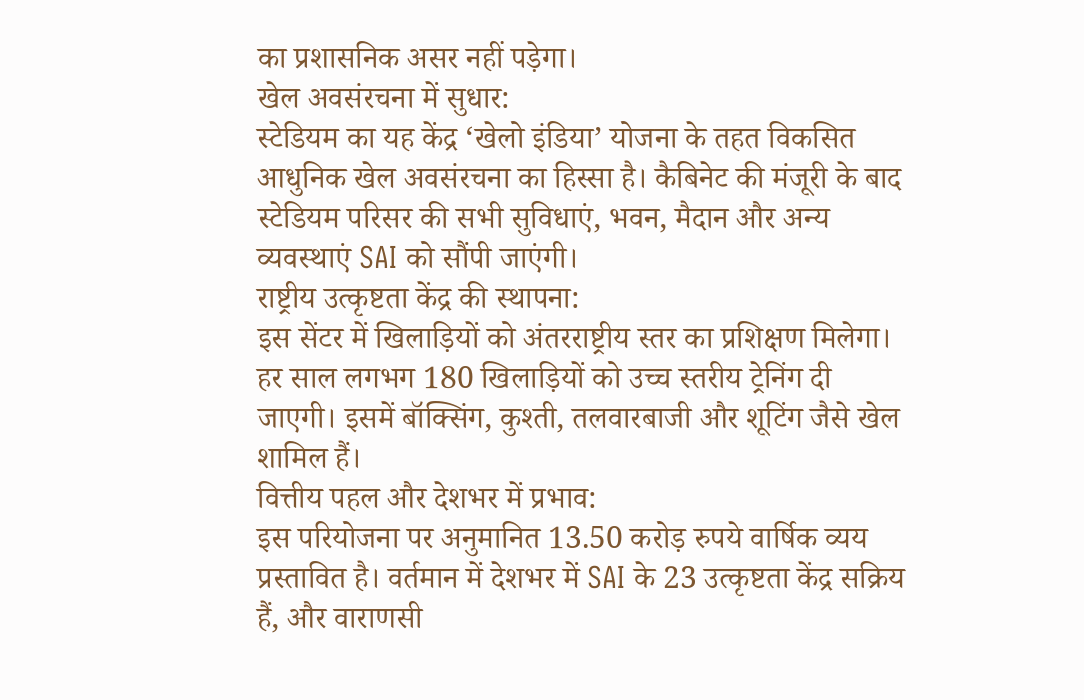का प्रशासनिक असर नहीं पड़ेगा।
खेल अवसंरचना में सुधार:
स्टेडियम का यह केंद्र ‘खेलो इंडिया’ योजना के तहत विकसित आधुनिक खेल अवसंरचना का हिस्सा है। कैबिनेट की मंजूरी के बाद स्टेडियम परिसर की सभी सुविधाएं, भवन, मैदान और अन्य व्यवस्थाएं SAI को सौंपी जाएंगी।
राष्ट्रीय उत्कृष्टता केंद्र की स्थापना:
इस सेंटर में खिलाड़ियों को अंतरराष्ट्रीय स्तर का प्रशिक्षण मिलेगा। हर साल लगभग 180 खिलाड़ियों को उच्च स्तरीय ट्रेनिंग दी जाएगी। इसमें बॉक्सिंग, कुश्ती, तलवारबाजी और शूटिंग जैसे खेल शामिल हैं।
वित्तीय पहल और देशभर में प्रभाव:
इस परियोजना पर अनुमानित 13.50 करोड़ रुपये वार्षिक व्यय प्रस्तावित है। वर्तमान में देशभर में SAI के 23 उत्कृष्टता केंद्र सक्रिय हैं, और वाराणसी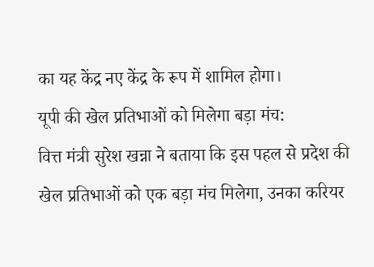का यह केंद्र नए केंद्र के रूप में शामिल होगा।
यूपी की खेल प्रतिभाओं को मिलेगा बड़ा मंच:
वित्त मंत्री सुरेश खन्ना ने बताया कि इस पहल से प्रदेश की खेल प्रतिभाओं को एक बड़ा मंच मिलेगा, उनका करियर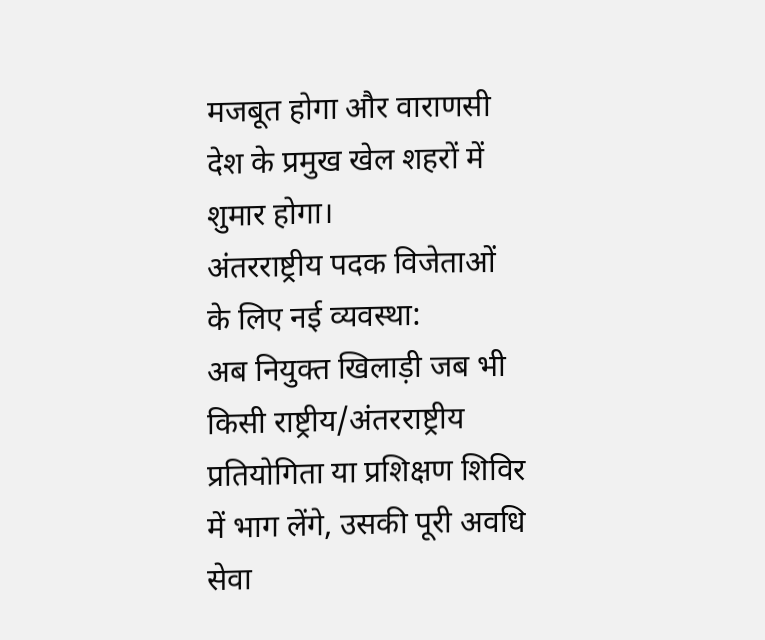मजबूत होगा और वाराणसी देश के प्रमुख खेल शहरों में शुमार होगा।
अंतरराष्ट्रीय पदक विजेताओं के लिए नई व्यवस्था:
अब नियुक्त खिलाड़ी जब भी किसी राष्ट्रीय/अंतरराष्ट्रीय प्रतियोगिता या प्रशिक्षण शिविर में भाग लेंगे, उसकी पूरी अवधि सेवा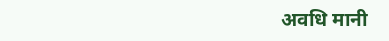अवधि मानी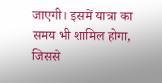जाएगी। इसमें यात्रा का समय भी शामिल होगा, जिससे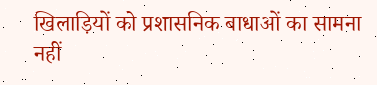खिलाड़ियों को प्रशासनिक बाधाओं का सामना नहीं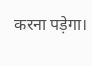करना पड़ेगा।